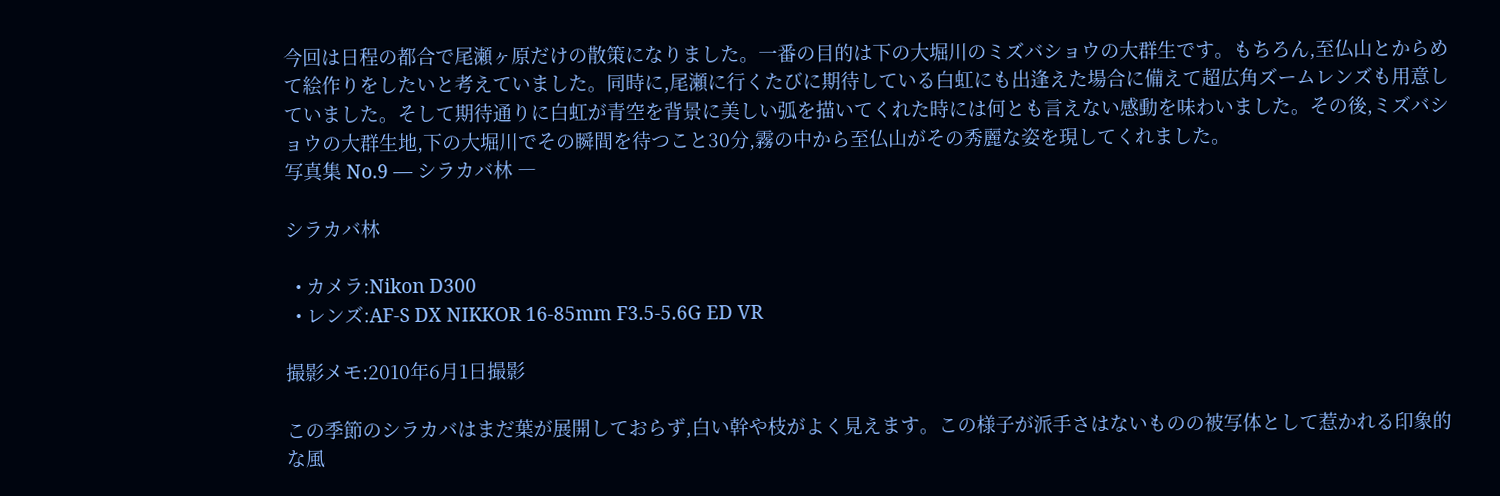今回は日程の都合で尾瀬ヶ原だけの散策になりました。一番の目的は下の大堀川のミズバショウの大群生です。もちろん,至仏山とからめて絵作りをしたいと考えていました。同時に,尾瀬に行くたびに期待している白虹にも出逢えた場合に備えて超広角ズームレンズも用意していました。そして期待通りに白虹が青空を背景に美しい弧を描いてくれた時には何とも言えない感動を味わいました。その後,ミズバショウの大群生地,下の大堀川でその瞬間を待つこと30分,霧の中から至仏山がその秀麗な姿を現してくれました。
写真集 No.9 ― シラカバ林 ―

シラカバ林

  • カメラ:Nikon D300
  • レンズ:AF-S DX NIKKOR 16-85mm F3.5-5.6G ED VR

撮影メモ:2010年6月1日撮影

この季節のシラカバはまだ葉が展開しておらず,白い幹や枝がよく見えます。この様子が派手さはないものの被写体として惹かれる印象的な風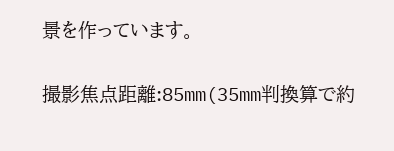景を作っています。

撮影焦点距離:85mm(35mm判換算で約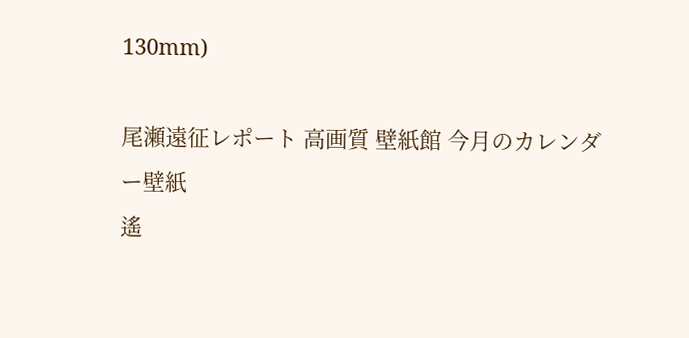130mm)

尾瀬遠征レポート 高画質 壁紙館 今月のカレンダー壁紙
遙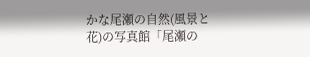かな尾瀬の自然(風景と花)の写真館「尾瀬の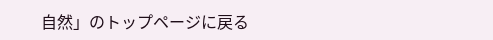自然」のトップページに戻る